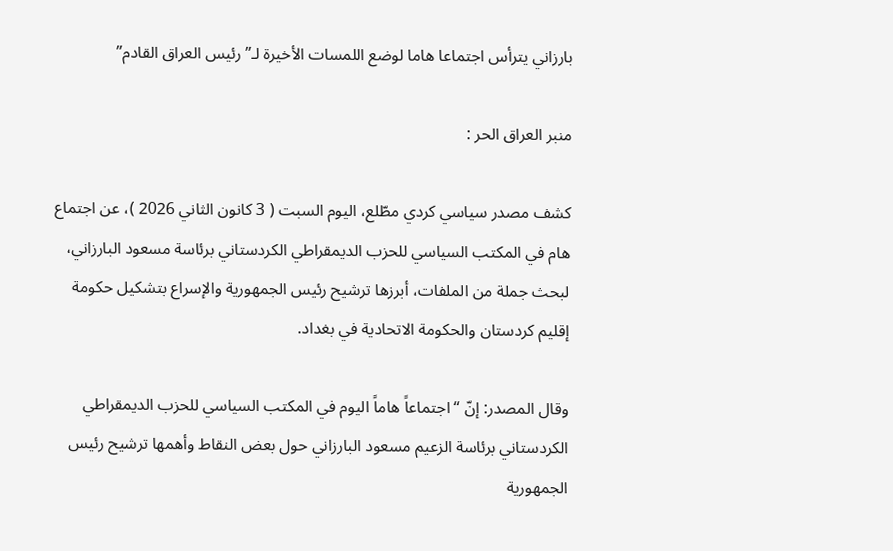بارزاني يترأس اجتماعا هاما لوضع اللمسات الأخيرة لـ”رئيس العراق القادم”

منبر العراق الحر :

كشف مصدر سياسي كردي مطّلع، اليوم السبت ( 3 كانون الثاني 2026 )، عن اجتماع هام في المكتب السياسي للحزب الديمقراطي الكردستاني برئاسة مسعود البارزاني، لبحث جملة من الملفات، أبرزها ترشيح رئيس الجمهورية والإسراع بتشكيل حكومة إقليم كردستان والحكومة الاتحادية في بغداد.

وقال المصدر: إنّ “اجتماعاً هاماً اليوم في المكتب السياسي للحزب الديمقراطي الكردستاني برئاسة الزعيم مسعود البارزاني حول بعض النقاط وأهمها ترشيح رئيس الجمهورية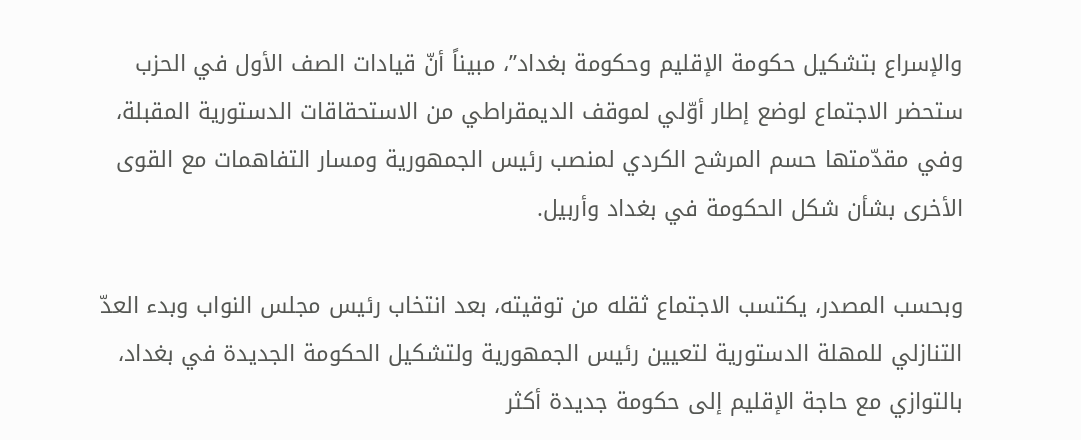والإسراع بتشكيل حكومة الإقليم وحكومة بغداد”، مبيناً أنّ قيادات الصف الأول في الحزب ستحضر الاجتماع لوضع إطار أوّلي لموقف الديمقراطي من الاستحقاقات الدستورية المقبلة، وفي مقدّمتها حسم المرشح الكردي لمنصب رئيس الجمهورية ومسار التفاهمات مع القوى الأخرى بشأن شكل الحكومة في بغداد وأربيل.

وبحسب المصدر، يكتسب الاجتماع ثقله من توقيته، بعد انتخاب رئيس مجلس النواب وبدء العدّ التنازلي للمهلة الدستورية لتعيين رئيس الجمهورية ولتشكيل الحكومة الجديدة في بغداد، بالتوازي مع حاجة الإقليم إلى حكومة جديدة أكثر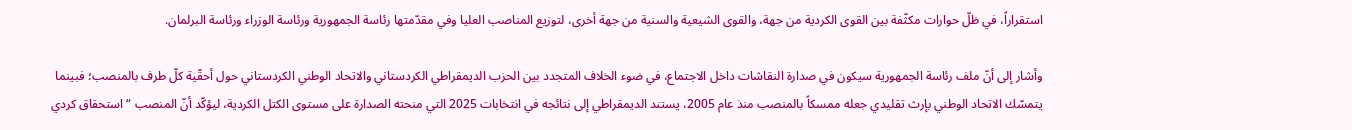استقراراً، في ظلّ حوارات مكثّفة بين القوى الكردية من جهة، والقوى الشيعية والسنية من جهة أخرى، لتوزيع المناصب العليا وفي مقدّمتها رئاسة الجمهورية ورئاسة الوزراء ورئاسة البرلمان.

وأشار إلى أنّ ملف رئاسة الجمهورية سيكون في صدارة النقاشات داخل الاجتماع، في ضوء الخلاف المتجدد بين الحزب الديمقراطي الكردستاني والاتحاد الوطني الكردستاني حول أحقّية كلّ طرف بالمنصب؛ فبينما يتمسّك الاتحاد الوطني بإرث تقليدي جعله ممسكاً بالمنصب منذ عام 2005، يستند الديمقراطي إلى نتائجه في انتخابات 2025 التي منحته الصدارة على مستوى الكتل الكردية، ليؤكّد أنّ المنصب “استحقاق كردي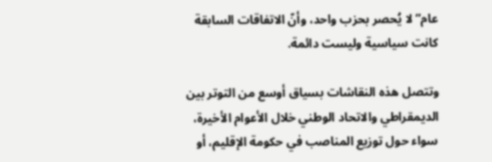عام” لا يُحصر بحزب واحد، وأنّ الاتفاقات السابقة كانت سياسية وليست دائمة.

وتتصل هذه النقاشات بسياق أوسع من التوتر بين الديمقراطي والاتحاد الوطني خلال الأعوام الأخيرة، سواء حول توزيع المناصب في حكومة الإقليم، أو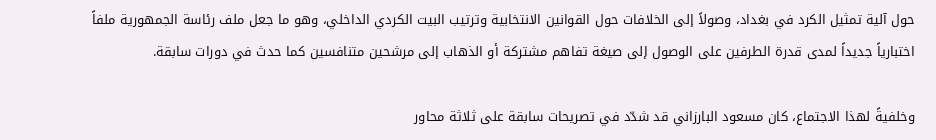حول آلية تمثيل الكرد في بغداد، وصولاً إلى الخلافات حول القوانين الانتخابية وترتيب البيت الكردي الداخلي، وهو ما جعل ملف رئاسة الجمهورية ملفاً اختبارياً جديداً لمدى قدرة الطرفين على الوصول إلى صيغة تفاهم مشتركة أو الذهاب إلى مرشحين متنافسين كما حدث في دورات سابقة.

وخلفيةً لهذا الاجتماع، كان مسعود البارزاني قد شدّد في تصريحات سابقة على ثلاثة محاور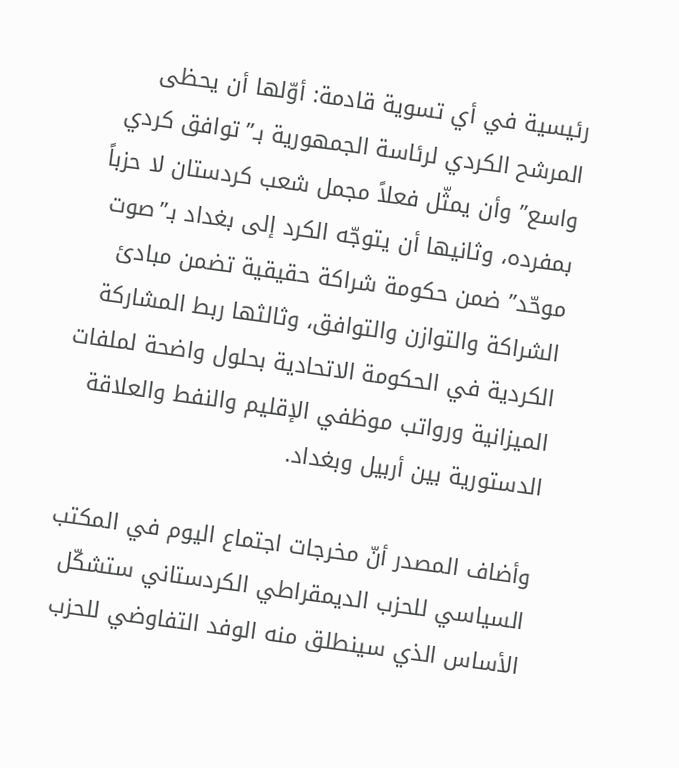رئيسية في أي تسوية قادمة: أوّلها أن يحظى المرشح الكردي لرئاسة الجمهورية بـ”توافق كردي واسع” وأن يمثّل فعلاً مجمل شعب كردستان لا حزباً بمفرده، وثانيها أن يتوجّه الكرد إلى بغداد بـ”صوت موحّد” ضمن حكومة شراكة حقيقية تضمن مبادئ الشراكة والتوازن والتوافق، وثالثها ربط المشاركة الكردية في الحكومة الاتحادية بحلول واضحة لملفات الميزانية ورواتب موظفي الإقليم والنفط والعلاقة الدستورية بين أربيل وبغداد.

وأضاف المصدر أنّ مخرجات اجتماع اليوم في المكتب السياسي للحزب الديمقراطي الكردستاني ستشكّل الأساس الذي سينطلق منه الوفد التفاوضي للحزب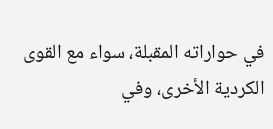في حواراته المقبلة، سواء مع القوى الكردية الأخرى، وفي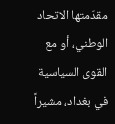مقدّمتها الاتحاد الوطني، أو مع القوى السياسية في بغداد، مشيراً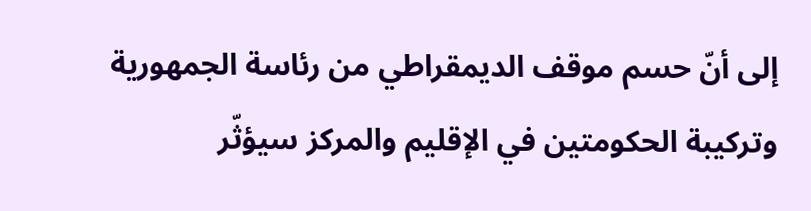إلى أنّ حسم موقف الديمقراطي من رئاسة الجمهورية وتركيبة الحكومتين في الإقليم والمركز سيؤثّر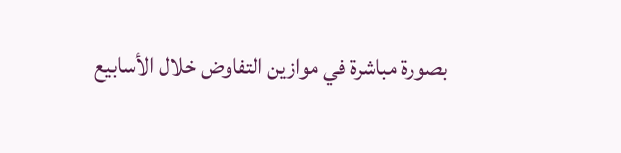بصورة مباشرة في موازين التفاوض خلال الأسابيع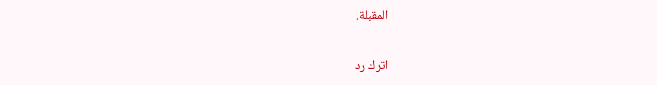المقبلة.

اترك رد